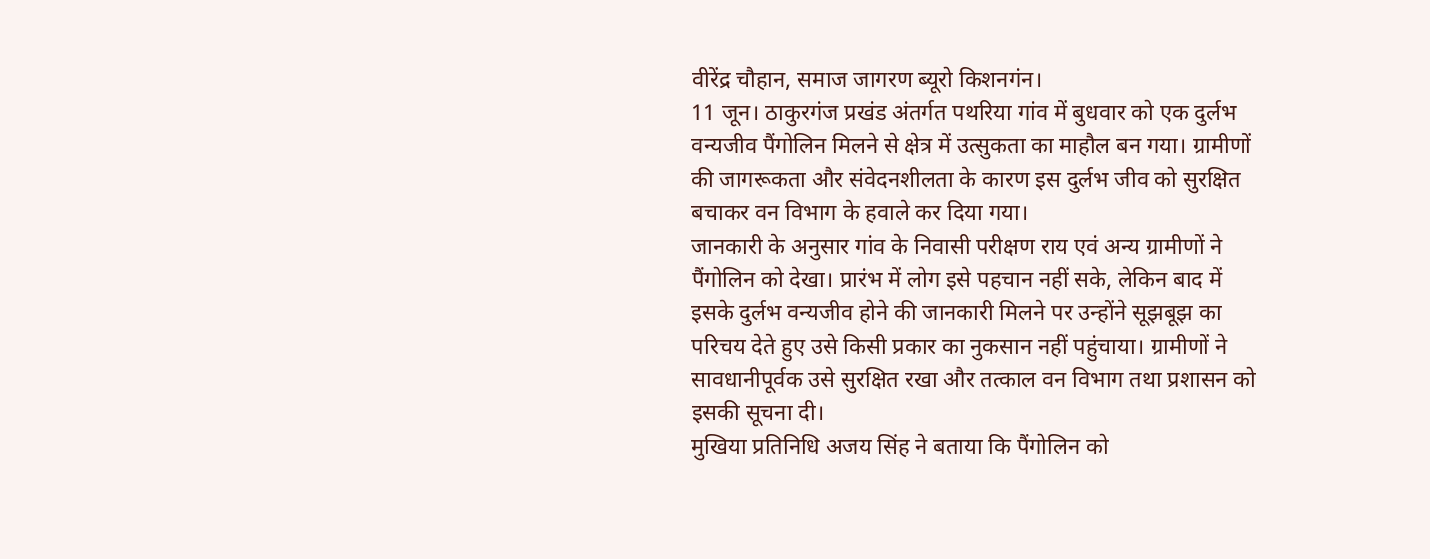वीरेंद्र चौहान, समाज जागरण ब्यूरो किशनगंन।
11 जून। ठाकुरगंज प्रखंड अंतर्गत पथरिया गांव में बुधवार को एक दुर्लभ वन्यजीव पैंगोलिन मिलने से क्षेत्र में उत्सुकता का माहौल बन गया। ग्रामीणों की जागरूकता और संवेदनशीलता के कारण इस दुर्लभ जीव को सुरक्षित बचाकर वन विभाग के हवाले कर दिया गया।
जानकारी के अनुसार गांव के निवासी परीक्षण राय एवं अन्य ग्रामीणों ने पैंगोलिन को देखा। प्रारंभ में लोग इसे पहचान नहीं सके, लेकिन बाद में इसके दुर्लभ वन्यजीव होने की जानकारी मिलने पर उन्होंने सूझबूझ का परिचय देते हुए उसे किसी प्रकार का नुकसान नहीं पहुंचाया। ग्रामीणों ने सावधानीपूर्वक उसे सुरक्षित रखा और तत्काल वन विभाग तथा प्रशासन को इसकी सूचना दी।
मुखिया प्रतिनिधि अजय सिंह ने बताया कि पैंगोलिन को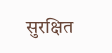सुरक्षित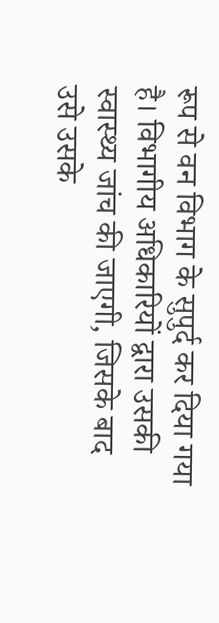रूप से वन विभाग के सुपुर्द कर दिया गया है। विभागीय अधिकारियों द्वारा उसकी स्वास्थ्य जांच की जाएगी, जिसके बाद उसे उसके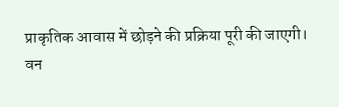प्राकृतिक आवास में छोड़ने की प्रक्रिया पूरी की जाएगी।
वन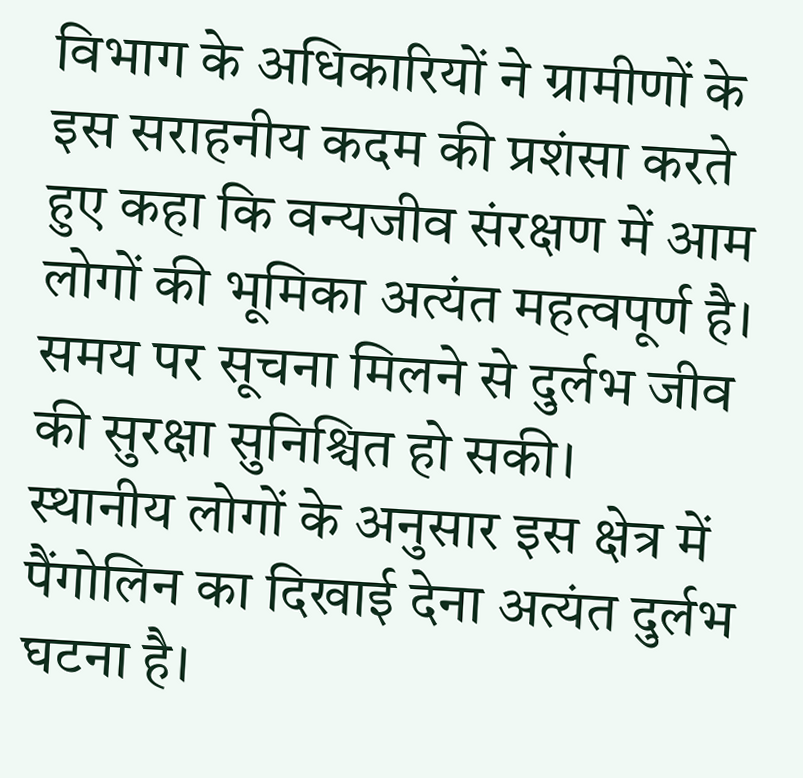विभाग के अधिकारियों ने ग्रामीणों के इस सराहनीय कदम की प्रशंसा करते हुए कहा कि वन्यजीव संरक्षण में आम लोगों की भूमिका अत्यंत महत्वपूर्ण है। समय पर सूचना मिलने से दुर्लभ जीव की सुरक्षा सुनिश्चित हो सकी।
स्थानीय लोगों के अनुसार इस क्षेत्र में पैंगोलिन का दिखाई देना अत्यंत दुर्लभ घटना है।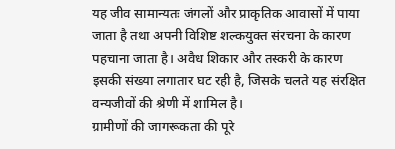यह जीव सामान्यतः जंगलों और प्राकृतिक आवासों में पाया जाता है तथा अपनी विशिष्ट शल्कयुक्त संरचना के कारण पहचाना जाता है। अवैध शिकार और तस्करी के कारण इसकी संख्या लगातार घट रही है, जिसके चलते यह संरक्षित वन्यजीवों की श्रेणी में शामिल है।
ग्रामीणों की जागरूकता की पूरे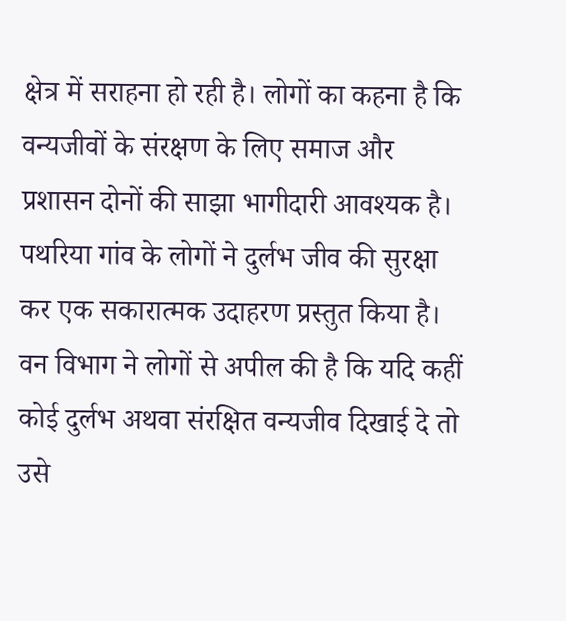क्षेत्र में सराहना हो रही है। लोगों का कहना है कि वन्यजीवों के संरक्षण के लिए समाज और प्रशासन दोनों की साझा भागीदारी आवश्यक है। पथरिया गांव के लोगों ने दुर्लभ जीव की सुरक्षा कर एक सकारात्मक उदाहरण प्रस्तुत किया है।
वन विभाग ने लोगों से अपील की है कि यदि कहीं कोई दुर्लभ अथवा संरक्षित वन्यजीव दिखाई दे तो उसे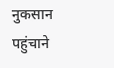नुकसान पहुंचाने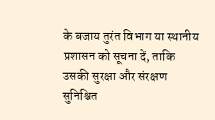के बजाय तुरंत विभाग या स्थानीय प्रशासन को सूचना दें, ताकि उसकी सुरक्षा और संरक्षण सुनिश्चित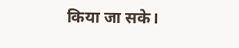किया जा सके।